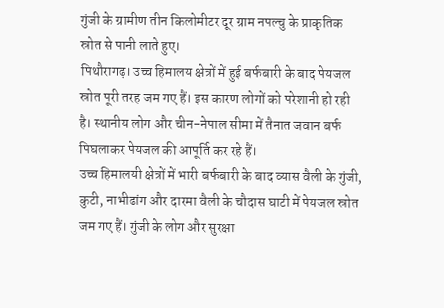गुंजी के ग्रामीण तीन किलोमीटर दूर ग्राम नपल्चु के प्राकृतिक स्रोत से पानी लाते हुए।
पिथौरागढ़। उच्च हिमालय क्षेत्रों में हुई बर्फबारी के बाद पेयजल स्रोत पूरी तरह जम गए हैं। इस कारण लोगों को परेशानी हो रही है। स्थानीय लोग और चीन-नेपाल सीमा में तैनात जवान बर्फ पिघलाकर पेयजल की आपूर्ति कर रहे हैं।
उच्च हिमालयी क्षेत्रों में भारी बर्फबारी के बाद व्यास वैली के गुंजी, कुटी, नाभीढांग और दारमा वैली के चौदास घाटी में पेयजल स्रोत जम गए हैं। गुंजी के लोग और सुरक्षा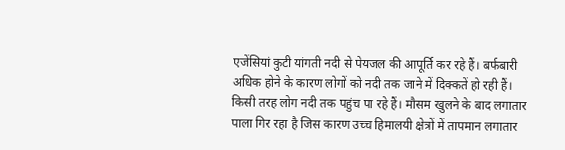एजेंसियां कुटी यांगती नदी से पेयजल की आपूर्ति कर रहे हैं। बर्फबारी अधिक होने के कारण लोगों को नदी तक जाने में दिक्कतें हो रही हैं। किसी तरह लोग नदी तक पहुंच पा रहे हैं। मौसम खुलने के बाद लगातार पाला गिर रहा है जिस कारण उच्च हिमालयी क्षेत्रों में तापमान लगातार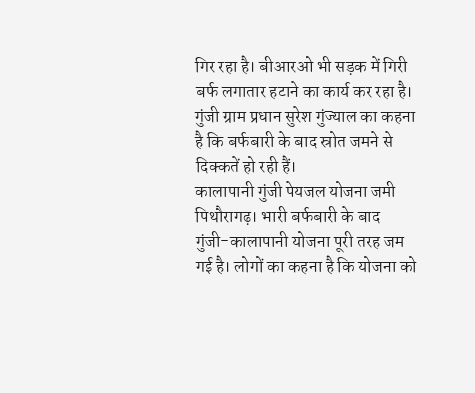गिर रहा है। बीआरओ भी सड़क में गिरी बर्फ लगातार हटाने का कार्य कर रहा है। गुंजी ग्राम प्रधान सुरेश गुंज्याल का कहना है कि बर्फबारी के बाद स्रोत जमने से दिक्कतें हो रही हैं।
कालापानी गुंजी पेयजल योजना जमी
पिथौरागढ़। भारी बर्फबारी के बाद गुंजी-कालापानी योजना पूरी तरह जम गई है। लोगों का कहना है कि योजना को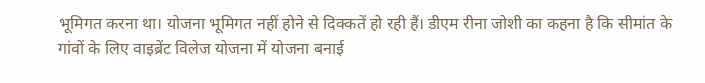भूमिगत करना था। योजना भूमिगत नहीं होने से दिक्कतें हो रही हैं। डीएम रीना जोशी का कहना है कि सीमांत के गांवों के लिए वाइब्रेंट विलेज योजना में योजना बनाई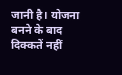जानी है। योजना बनने के बाद दिक्कतें नहीं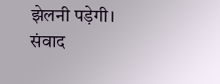झेलनी पड़ेगी। संवाद